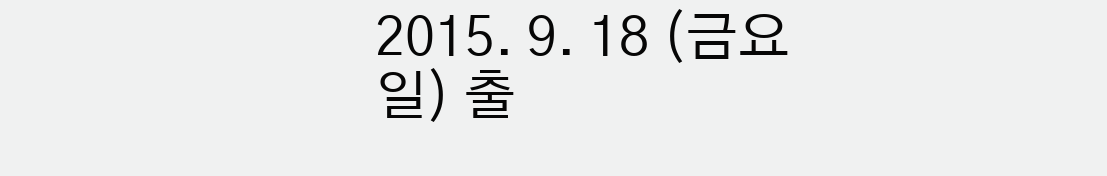2015. 9. 18 (금요일) 출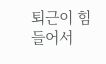퇴근이 힘들어서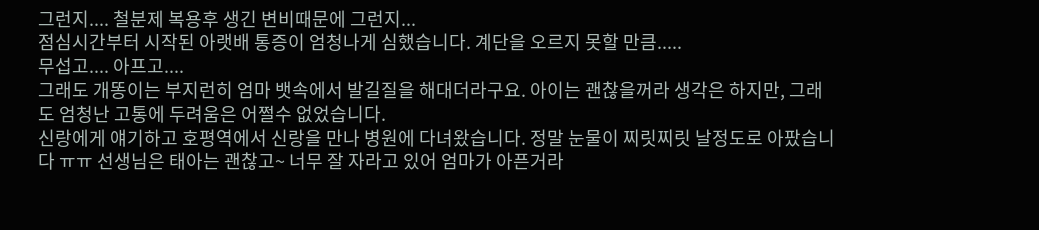그런지.... 철분제 복용후 생긴 변비때문에 그런지...
점심시간부터 시작된 아랫배 통증이 엄청나게 심했습니다. 계단을 오르지 못할 만큼.....
무섭고.... 아프고....
그래도 개똥이는 부지런히 엄마 뱃속에서 발길질을 해대더라구요. 아이는 괜찮을꺼라 생각은 하지만, 그래도 엄청난 고통에 두려움은 어쩔수 없었습니다.
신랑에게 얘기하고 호평역에서 신랑을 만나 병원에 다녀왔습니다. 정말 눈물이 찌릿찌릿 날정도로 아팠습니다 ㅠㅠ 선생님은 태아는 괜찮고~ 너무 잘 자라고 있어 엄마가 아픈거라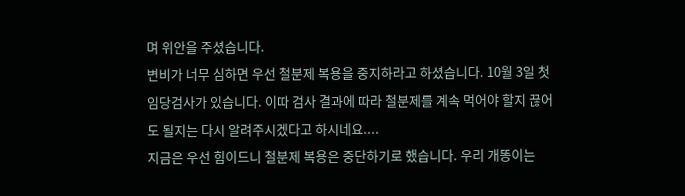며 위안을 주셨습니다.
변비가 너무 심하면 우선 철분제 복용을 중지하라고 하셨습니다. 10월 3일 첫 임당검사가 있습니다. 이따 검사 결과에 따라 철분제를 계속 먹어야 할지 끊어도 될지는 다시 알려주시겠다고 하시네요....
지금은 우선 힘이드니 철분제 복용은 중단하기로 했습니다. 우리 개똥이는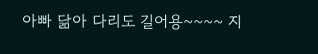아빠 닮아 다리도 길어용~~~~ 지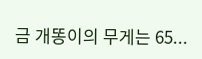금 개똥이의 무게는 65...